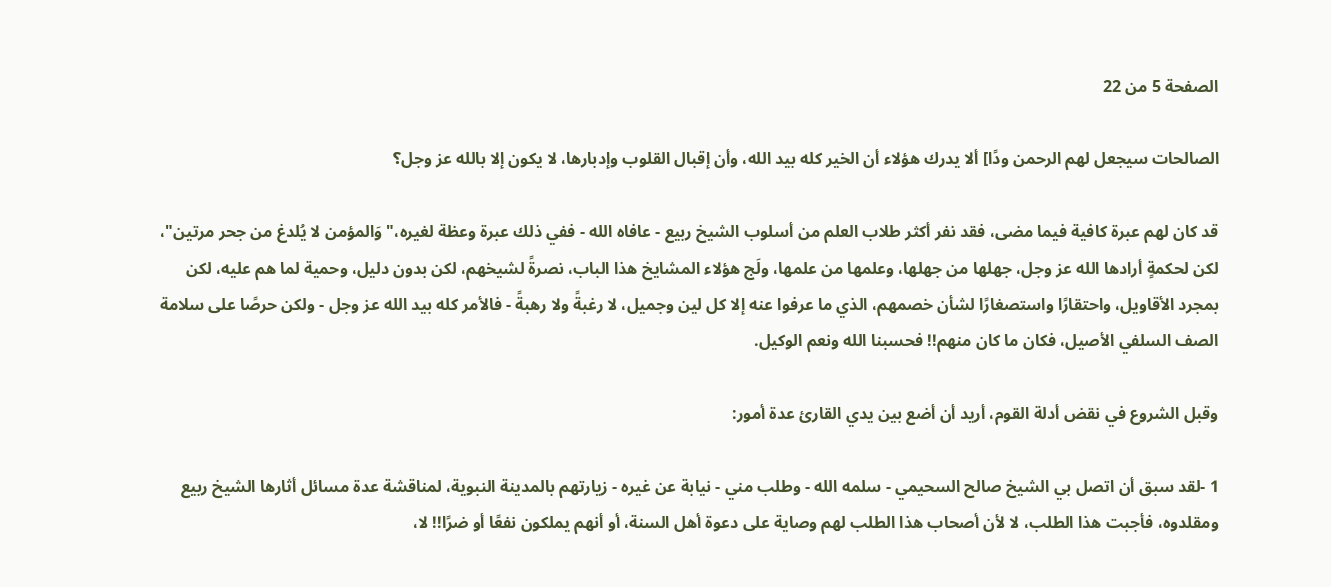الصفحة 5 من 22

الصالحات سيجعل لهم الرحمن ودًا] ألا يدرك هؤلاء أن الخير كله بيد الله، وأن إقبال القلوب وإدبارها، لا يكون إلا بالله عز وجل؟

قد كان لهم عبرة كافية فيما مضى، فقد نفر أكثر طلاب العلم من أسلوب الشيخ ربيع - عافاه الله - ففي ذلك عبرة وعظة لغيره،"وَالمؤمن لا يُلدغ من جحر مرتين"، لكن لحكمةٍ أرادها الله عز وجل، جهلها من جهلها، وعلمها من علمها، ولَج هؤلاء المشايخ هذا الباب، نصرةً لشيخهم، لكن بدون دليل، وحمية لما هم عليه، لكن بمجرد الأقاويل، واحتقارًا واستصغارًا لشأن خصمهم، الذي ما عرفوا عنه إلا كل لين وجميل، لا رغبةً ولا رهبةً - فالأمر كله بيد الله عز وجل - ولكن حرصًا على سلامة الصف السلفي الأصيل، فكان ما كان منهم!! فحسبنا الله ونعم الوكيل.

وقبل الشروع في نقض أدلة القوم، أريد أن أضع بين يدي القارئ عدة أمور:

1 -لقد سبق أن اتصل بي الشيخ صالح السحيمي - سلمه الله - وطلب مني - نيابة عن غيره - زيارتهم بالمدينة النبوية، لمناقشة عدة مسائل أثارها الشيخ ربيع ومقلدوه، فأجبت هذا الطلب، لا لأن أصحاب هذا الطلب لهم وصاية على دعوة أهل السنة، أو أنهم يملكون نفعًا أو ضرًا!! لا،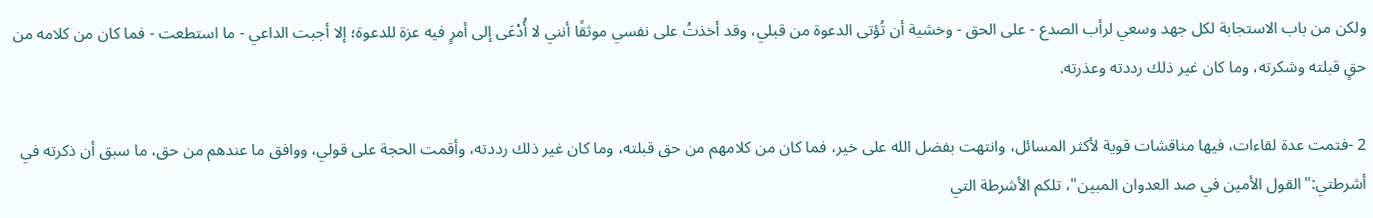ولكن من باب الاستجابة لكل جهد وسعي لرأب الصدع - على الحق - وخشية أن تُؤتى الدعوة من قبلي، وقد أخذتُ على نفسي موثقًا أنني لا أُدْعَى إلى أمرٍ فيه عزة للدعوة؛ إلا أجبت الداعي - ما استطعت - فما كان من كلامه من حقٍ قبلته وشكرته، وما كان غير ذلك رددته وعذرته.

2 -فتمت عدة لقاءات، فيها مناقشات قوية لأكثر المسائل، وانتهت بفضل الله على خير، فما كان من كلامهم من حق قبلته، وما كان غير ذلك رددته، وأقمت الحجة على قولي، ووافق ما عندهم من حق، ما سبق أن ذكرته في أشرطتي:"القول الأمين في صد العدوان المبين"، تلكم الأشرطة التي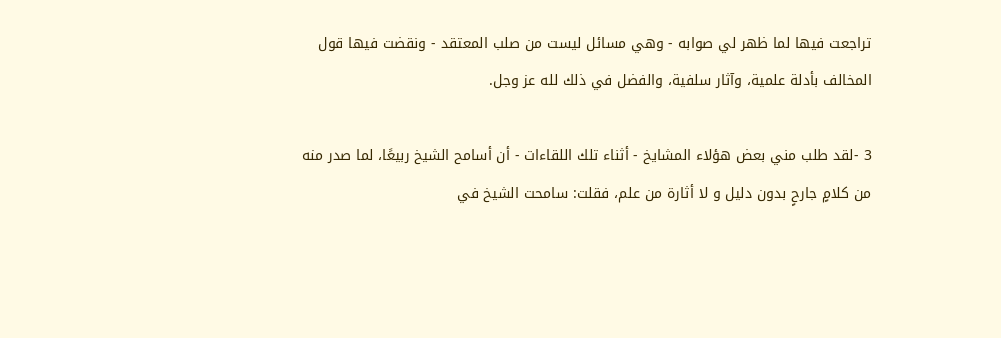تراجعت فيها لما ظهر لي صوابه - وهي مسائل ليست من صلب المعتقد - ونقضت فيها قول المخالف بأدلة علمية، وآثار سلفية، والفضل في ذلك لله عز وجل.

3 -لقد طلب مني بعض هؤلاء المشايخ - أثناء تلك اللقاءات - أن أسامح الشيخ ربيعًا، لما صدر منه من كلامٍ جارحٍ بدون دليل و لا أثارة من علم، فقلت: سامحت الشيخ في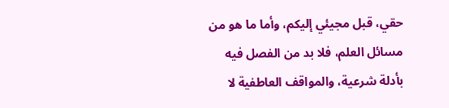حقي، قبل مجيئي إليكم، وأما ما هو من مسائل العلم، فلا بد من الفصل فيه بأدلة شرعية، والمواقف العاطفية لا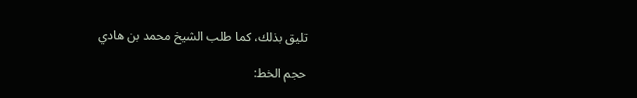تليق بذلك، كما طلب الشيخ محمد بن هادي

حجم الخط: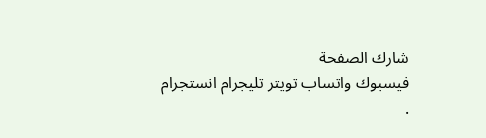شارك الصفحة
فيسبوك واتساب تويتر تليجرام انستجرام
.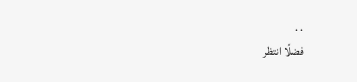. .
فضلًا انتظر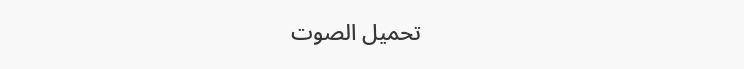تحميل الصوت